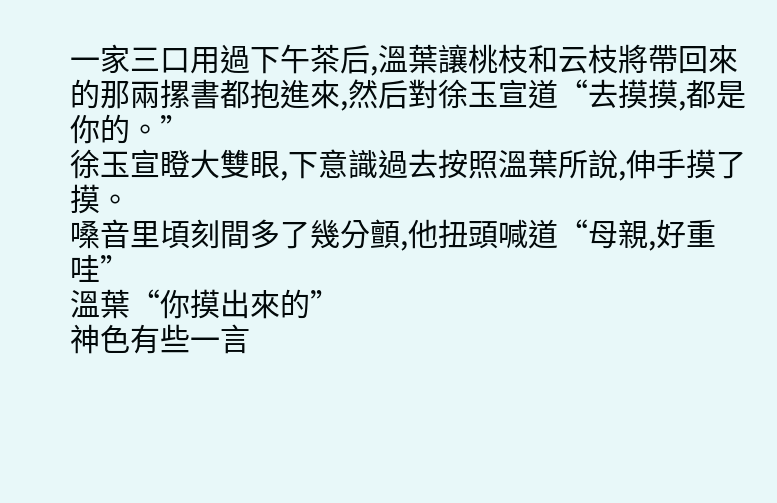一家三口用過下午茶后,溫葉讓桃枝和云枝將帶回來的那兩摞書都抱進來,然后對徐玉宣道“去摸摸,都是你的。”
徐玉宣瞪大雙眼,下意識過去按照溫葉所說,伸手摸了摸。
嗓音里頃刻間多了幾分顫,他扭頭喊道“母親,好重哇”
溫葉“你摸出來的”
神色有些一言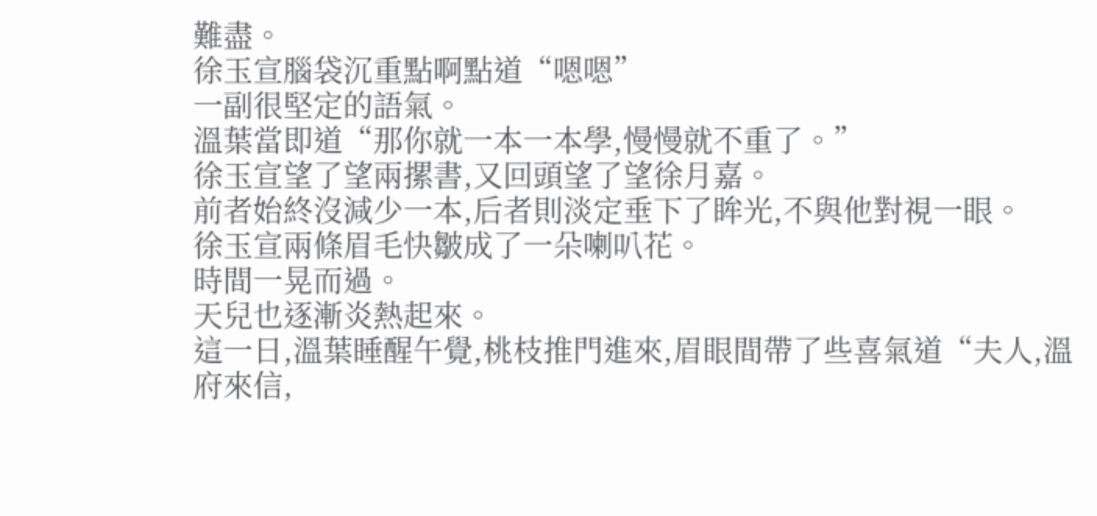難盡。
徐玉宣腦袋沉重點啊點道“嗯嗯”
一副很堅定的語氣。
溫葉當即道“那你就一本一本學,慢慢就不重了。”
徐玉宣望了望兩摞書,又回頭望了望徐月嘉。
前者始終沒減少一本,后者則淡定垂下了眸光,不與他對視一眼。
徐玉宣兩條眉毛快皺成了一朵喇叭花。
時間一晃而過。
天兒也逐漸炎熱起來。
這一日,溫葉睡醒午覺,桃枝推門進來,眉眼間帶了些喜氣道“夫人,溫府來信,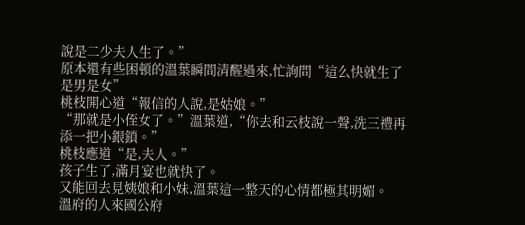說是二少夫人生了。”
原本還有些困頓的溫葉瞬間清醒過來,忙詢問“這么快就生了是男是女”
桃枝開心道“報信的人說,是姑娘。”
“那就是小侄女了。”溫葉道,“你去和云枝說一聲,洗三禮再添一把小銀鎖。”
桃枝應道“是,夫人。”
孩子生了,滿月宴也就快了。
又能回去見姨娘和小妹,溫葉這一整天的心情都極其明媚。
溫府的人來國公府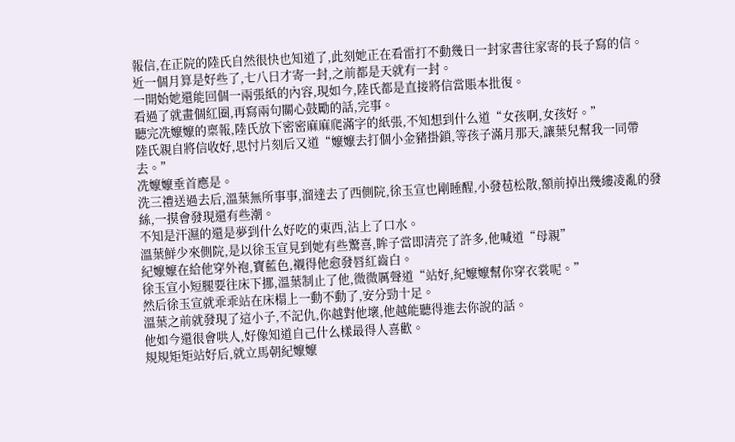報信,在正院的陸氏自然很快也知道了,此刻她正在看雷打不動幾日一封家書往家寄的長子寫的信。
近一個月算是好些了,七八日才寄一封,之前都是天就有一封。
一開始她還能回個一兩張紙的內容,現如今,陸氏都是直接將信當賬本批復。
看過了就畫個紅圈,再寫兩句關心鼓勵的話,完事。
聽完冼嬤嬤的稟報,陸氏放下密密麻麻爬滿字的紙張,不知想到什么道“女孩啊,女孩好。”
陸氏親自將信收好,思忖片刻后又道“嬤嬤去打個小金豬掛鎖,等孩子滿月那天,讓葉兒幫我一同帶去。”
冼嬤嬤垂首應是。
洗三禮送過去后,溫葉無所事事,溜達去了西側院,徐玉宣也剛睡醒,小發苞松散,額前掉出幾縷凌亂的發絲,一摸會發現還有些潮。
不知是汗濕的還是夢到什么好吃的東西,沾上了口水。
溫葉鮮少來側院,是以徐玉宣見到她有些驚喜,眸子當即清亮了許多,他喊道“母親”
紀嬤嬤在給他穿外袍,寶藍色,襯得他愈發唇紅齒白。
徐玉宣小短腿要往床下挪,溫葉制止了他,微微厲聲道“站好,紀嬤嬤幫你穿衣裳呢。”
然后徐玉宣就乖乖站在床榻上一動不動了,安分勁十足。
溫葉之前就發現了這小子,不記仇,你越對他壞,他越能聽得進去你說的話。
他如今還很會哄人,好像知道自己什么樣最得人喜歡。
規規矩矩站好后,就立馬朝紀嬤嬤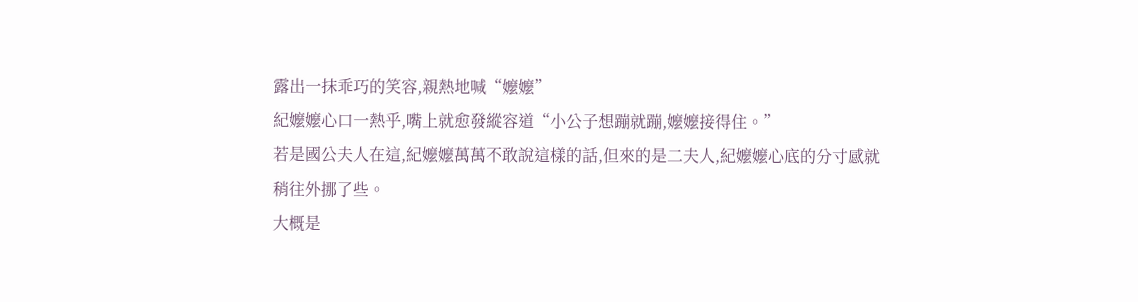露出一抹乖巧的笑容,親熱地喊“嬤嬤”
紀嬤嬤心口一熱乎,嘴上就愈發縱容道“小公子想蹦就蹦,嬤嬤接得住。”
若是國公夫人在這,紀嬤嬤萬萬不敢說這樣的話,但來的是二夫人,紀嬤嬤心底的分寸感就稍往外挪了些。
大概是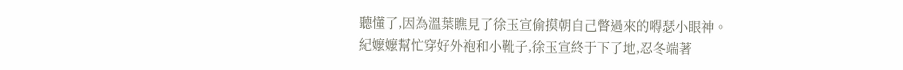聽懂了,因為溫葉瞧見了徐玉宣偷摸朝自己瞥過來的嘚瑟小眼神。
紀嬤嬤幫忙穿好外袍和小靴子,徐玉宣終于下了地,忍冬端著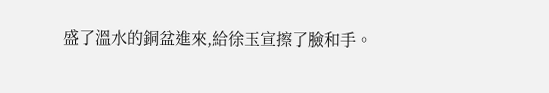盛了溫水的銅盆進來,給徐玉宣擦了臉和手。